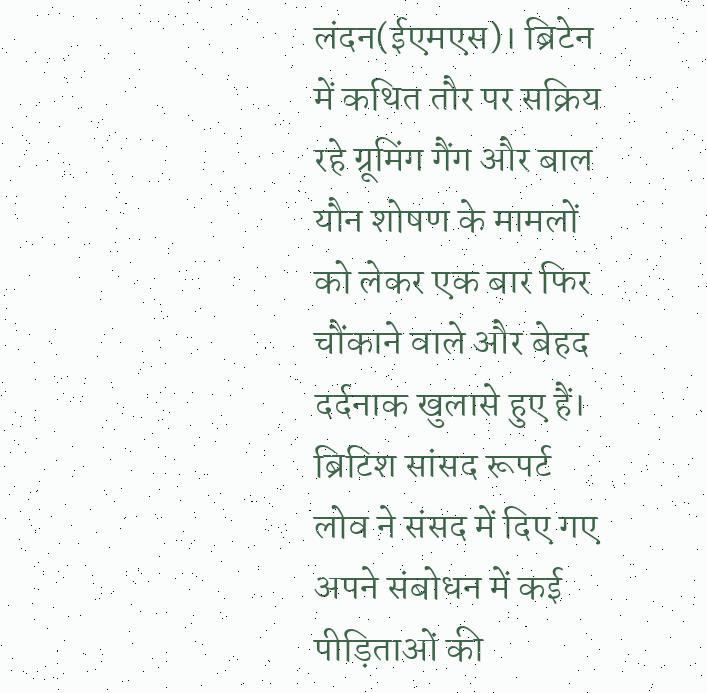लंदन(ईएमएस)। ब्रिटेन में कथित तौर पर सक्रिय रहे ग्रूमिंग गैंग और बाल यौन शोषण के मामलों को लेकर एक बार फिर चौंकाने वाले और बेहद दर्दनाक खुलासे हुए हैं। ब्रिटिश सांसद रूपर्ट लोव ने संसद में दिए गए अपने संबोधन में कई पीड़िताओं की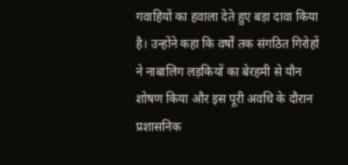गवाहियों का हवाला देते हुए बड़ा दावा किया है। उन्होंने कहा कि वर्षों तक संगठित गिरोहों ने नाबालिग लड़कियों का बेरहमी से यौन शोषण किया और इस पूरी अवधि के दौरान प्रशासनिक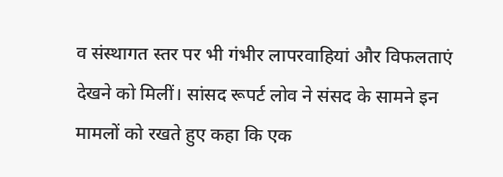व संस्थागत स्तर पर भी गंभीर लापरवाहियां और विफलताएं देखने को मिलीं। सांसद रूपर्ट लोव ने संसद के सामने इन मामलों को रखते हुए कहा कि एक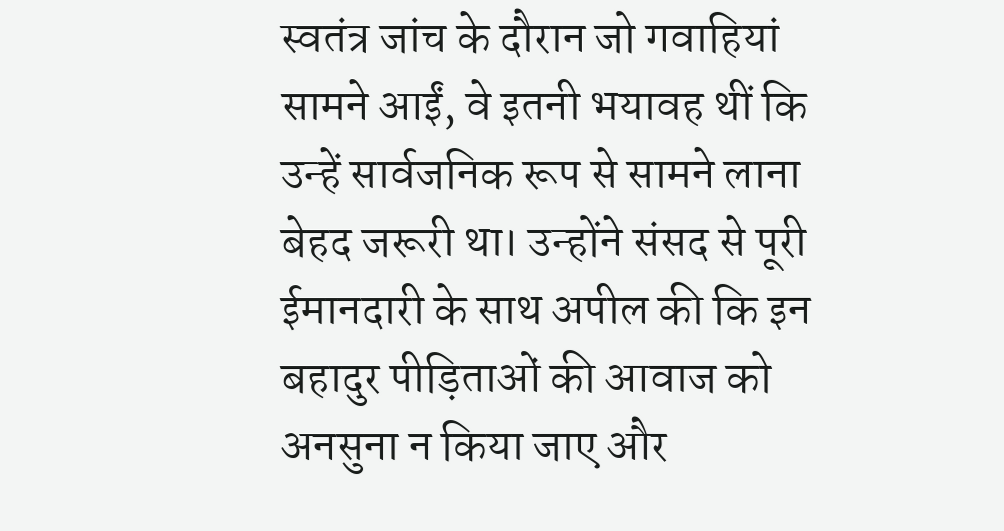स्वतंत्र जांच के दौरान जो गवाहियां सामने आईं, वे इतनी भयावह थीं कि उन्हें सार्वजनिक रूप से सामने लाना बेहद जरूरी था। उन्होंने संसद से पूरी ईमानदारी के साथ अपील की कि इन बहादुर पीड़िताओं की आवाज को अनसुना न किया जाए और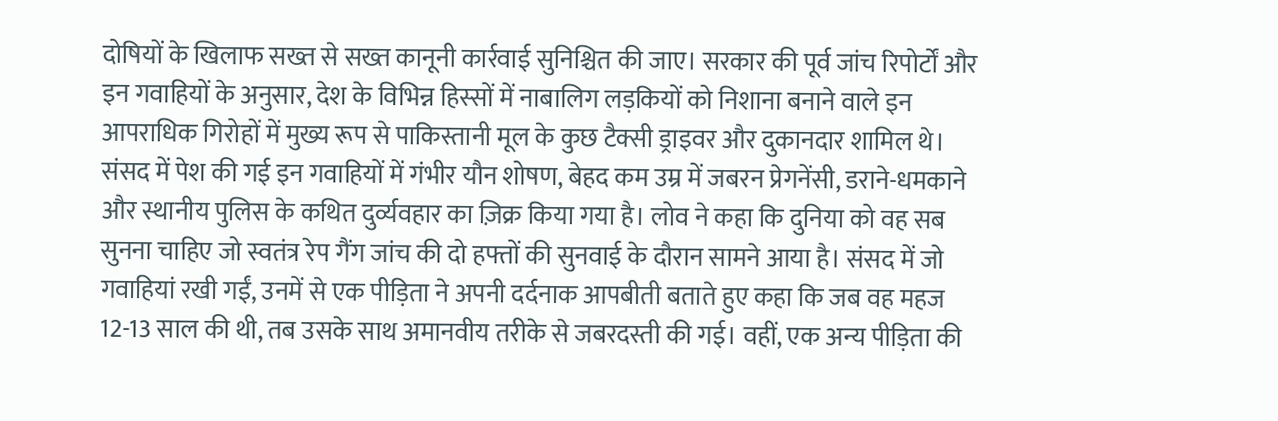दोषियों के खिलाफ सख्त से सख्त कानूनी कार्रवाई सुनिश्चित की जाए। सरकार की पूर्व जांच रिपोर्टों और इन गवाहियों के अनुसार, देश के विभिन्न हिस्सों में नाबालिग लड़कियों को निशाना बनाने वाले इन आपराधिक गिरोहों में मुख्य रूप से पाकिस्तानी मूल के कुछ टैक्सी ड्राइवर और दुकानदार शामिल थे। संसद में पेश की गई इन गवाहियों में गंभीर यौन शोषण, बेहद कम उम्र में जबरन प्रेगनेंसी, डराने-धमकाने और स्थानीय पुलिस के कथित दुर्व्यवहार का ज़िक्र किया गया है। लोव ने कहा कि दुनिया को वह सब सुनना चाहिए जो स्वतंत्र रेप गैंग जांच की दो हफ्तों की सुनवाई के दौरान सामने आया है। संसद में जो गवाहियां रखी गईं, उनमें से एक पीड़िता ने अपनी दर्दनाक आपबीती बताते हुए कहा कि जब वह महज 12-13 साल की थी, तब उसके साथ अमानवीय तरीके से जबरदस्ती की गई। वहीं, एक अन्य पीड़िता की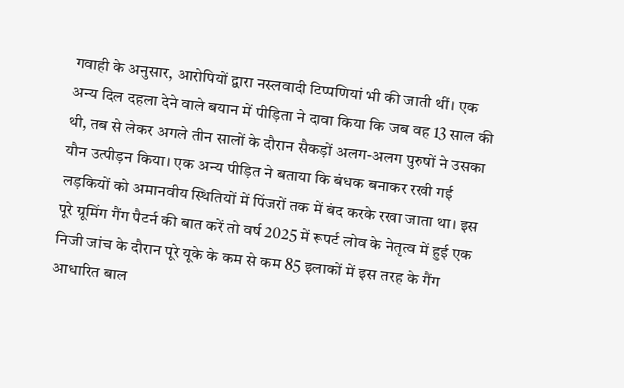गवाही के अनुसार, आरोपियों द्वारा नस्लवादी टिप्पणियां भी की जाती थीं। एक अन्य दिल दहला देने वाले बयान में पीड़िता ने दावा किया कि जब वह 13 साल की थी, तब से लेकर अगले तीन सालों के दौरान सैकड़ों अलग-अलग पुरुषों ने उसका यौन उत्पीड़न किया। एक अन्य पीड़ित ने बताया कि बंधक बनाकर रखी गई लड़कियों को अमानवीय स्थितियों में पिंजरों तक में बंद करके रखा जाता था। इस पूरे ग्रूमिंग गैंग पैटर्न की बात करें तो वर्ष 2025 में रूपर्ट लोव के नेतृत्व में हुई एक निजी जांच के दौरान पूरे यूके के कम से कम 85 इलाकों में इस तरह के गैंग आधारित बाल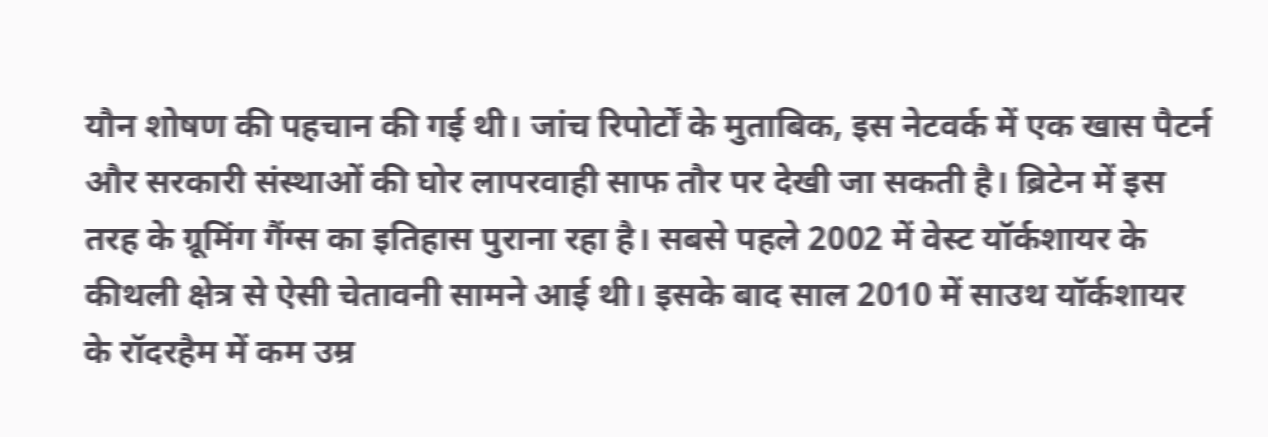यौन शोषण की पहचान की गई थी। जांच रिपोर्टों के मुताबिक, इस नेटवर्क में एक खास पैटर्न और सरकारी संस्थाओं की घोर लापरवाही साफ तौर पर देखी जा सकती है। ब्रिटेन में इस तरह के ग्रूमिंग गैंग्स का इतिहास पुराना रहा है। सबसे पहले 2002 में वेस्ट यॉर्कशायर के कीथली क्षेत्र से ऐसी चेतावनी सामने आई थी। इसके बाद साल 2010 में साउथ यॉर्कशायर के रॉदरहैम में कम उम्र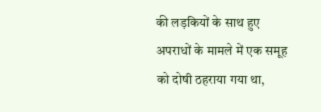की लड़कियों के साथ हुए अपराधों के मामले में एक समूह को दोषी ठहराया गया था,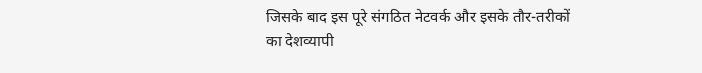जिसके बाद इस पूरे संगठित नेटवर्क और इसके तौर-तरीकों का देशव्यापी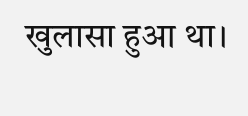खुलासा हुआ था।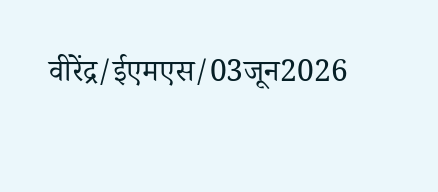वीरेंद्र/ईएमएस/03जून2026